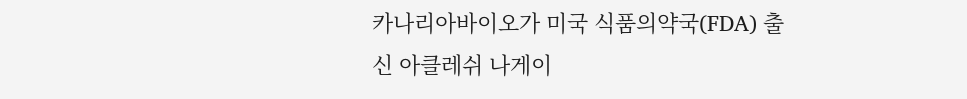카나리아바이오가 미국 식품의약국(FDA) 출신 아클레쉬 나게이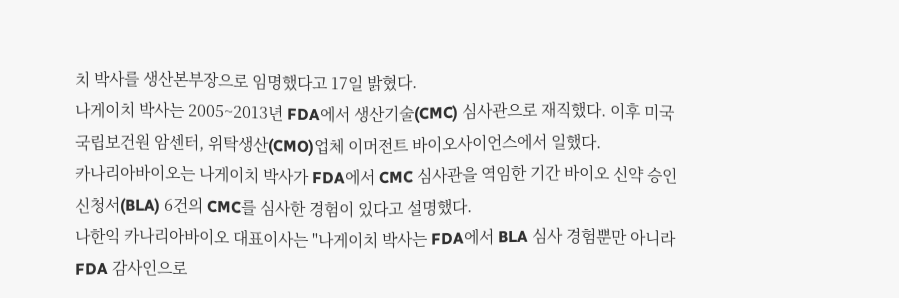치 박사를 생산본부장으로 임명했다고 17일 밝혔다.
나게이치 박사는 2005~2013년 FDA에서 생산기술(CMC) 심사관으로 재직했다. 이후 미국 국립보건원 암센터, 위탁생산(CMO)업체 이머전트 바이오사이언스에서 일했다.
카나리아바이오는 나게이치 박사가 FDA에서 CMC 심사관을 역임한 기간 바이오 신약 승인 신청서(BLA) 6건의 CMC를 심사한 경험이 있다고 설명했다.
나한익 카나리아바이오 대표이사는 "나게이치 박사는 FDA에서 BLA 심사 경험뿐만 아니라 FDA 감사인으로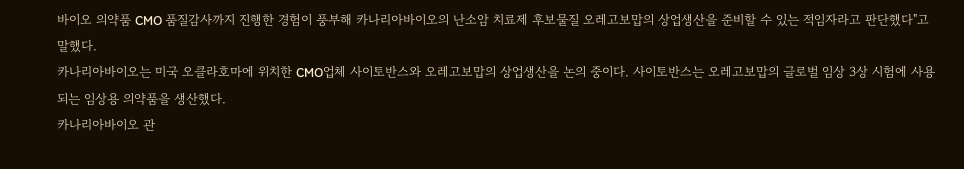바이오 의약품 CMO 품질감사까지 진행한 경험이 풍부해 카나리아바이오의 난소암 치료제 후보물질 오레고보맙의 상업생산을 준비할 수 있는 적임자라고 판단했다"고 말했다.
카나리아바이오는 미국 오클라호마에 위치한 CMO업체 사이토반스와 오레고보맙의 상업생산을 논의 중이다. 사이토반스는 오레고보맙의 글로벌 임상 3상 시험에 사용되는 임상용 의약품을 생산했다.
카나리아바이오 관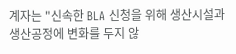계자는 "신속한 BLA 신청을 위해 생산시설과 생산공정에 변화를 두지 않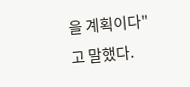을 계획이다"고 말했다.